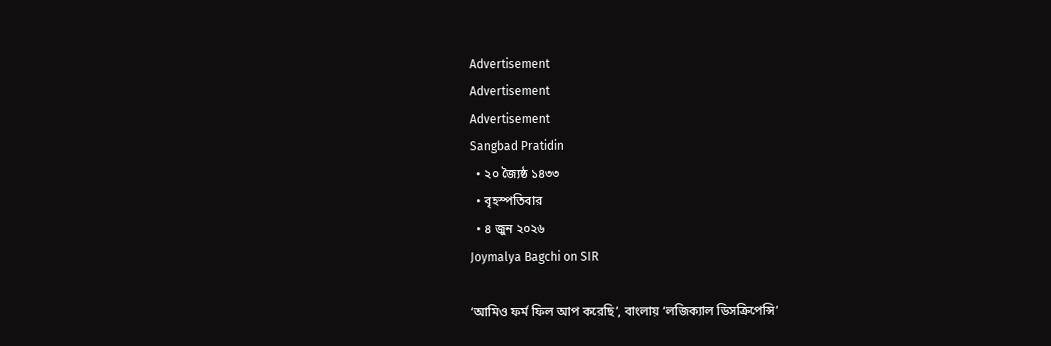Advertisement
Advertisement
Advertisement
Sangbad Pratidin
  • ২০ জ্যৈষ্ঠ ১৪৩৩
  • বৃহস্পতিবার
  • ৪ জুন ২০২৬
Joymalya Bagchi on SIR

‘আমিও ফর্ম ফিল আপ করেছি’, বাংলায় ‘লজিক্যাল ডিসক্রিপেন্সি’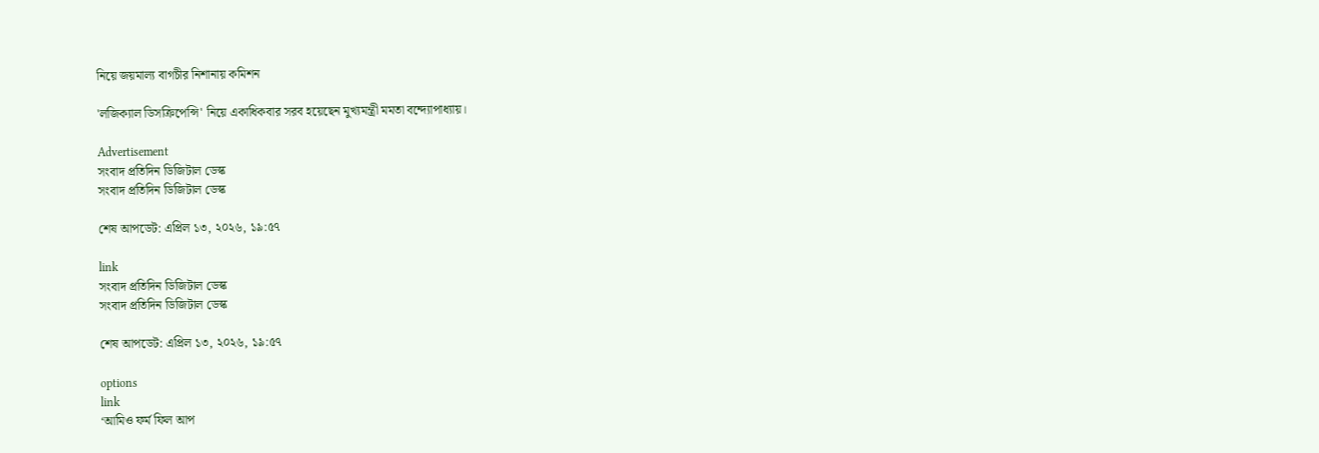নিয়ে জয়মাল্য বাগচীর নিশানায় কমিশন

'লজিক্যাল ডিসক্রিপেন্সি' নিয়ে একাধিকবার সরব হয়েছেন মুখ্যমন্ত্রী মমতা বন্দ্যোপাধ্যায়।

Advertisement
সংবাদ প্রতিদিন ডিজিটাল ডেস্ক
সংবাদ প্রতিদিন ডিজিটাল ডেস্ক

শেষ আপডেট: এপ্রিল ১৩, ২০২৬, ১৯:৫৭

link
সংবাদ প্রতিদিন ডিজিটাল ডেস্ক
সংবাদ প্রতিদিন ডিজিটাল ডেস্ক

শেষ আপডেট: এপ্রিল ১৩, ২০২৬, ১৯:৫৭

options
link
‘আমিও ফর্ম ফিল আপ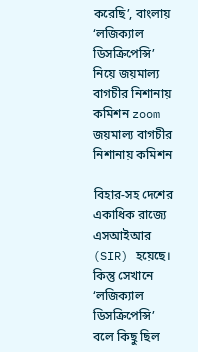করেছি’, বাংলায় ‘লজিক্যাল ডিসক্রিপেন্সি’ নিয়ে জয়মাল্য বাগচীর নিশানায় কমিশন zoom
জয়মাল্য বাগচীর নিশানায় কমিশন

বিহার-সহ দেশের একাধিক রাজ্যে এসআইআর (SIR) হয়েছে। কিন্তু সেখানে ‘লজিক্যাল ডিসক্রিপেন্সি’ বলে কিছু ছিল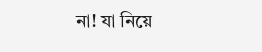না! যা নিয়ে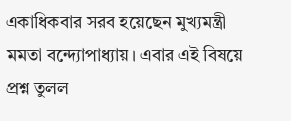একাধিকবার সরব হয়েছেন মুখ্যমন্ত্রী মমতা বন্দ্যোপাধ্যায়। এবার এই বিষয়ে প্রশ্ন তুলল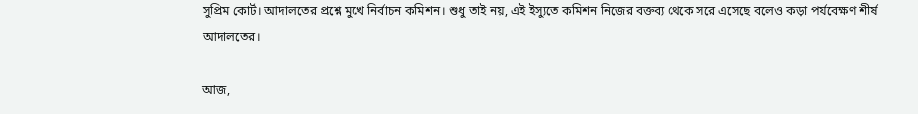সুপ্রিম কোর্ট। আদালতের প্রশ্নে মুখে নির্বাচন কমিশন। শুধু তাই নয়, এই ইস্যুতে কমিশন নিজের বক্তব্য থেকে সরে এসেছে বলেও কড়া পর্যবেক্ষণ শীর্ষ আদালতের।

আজ,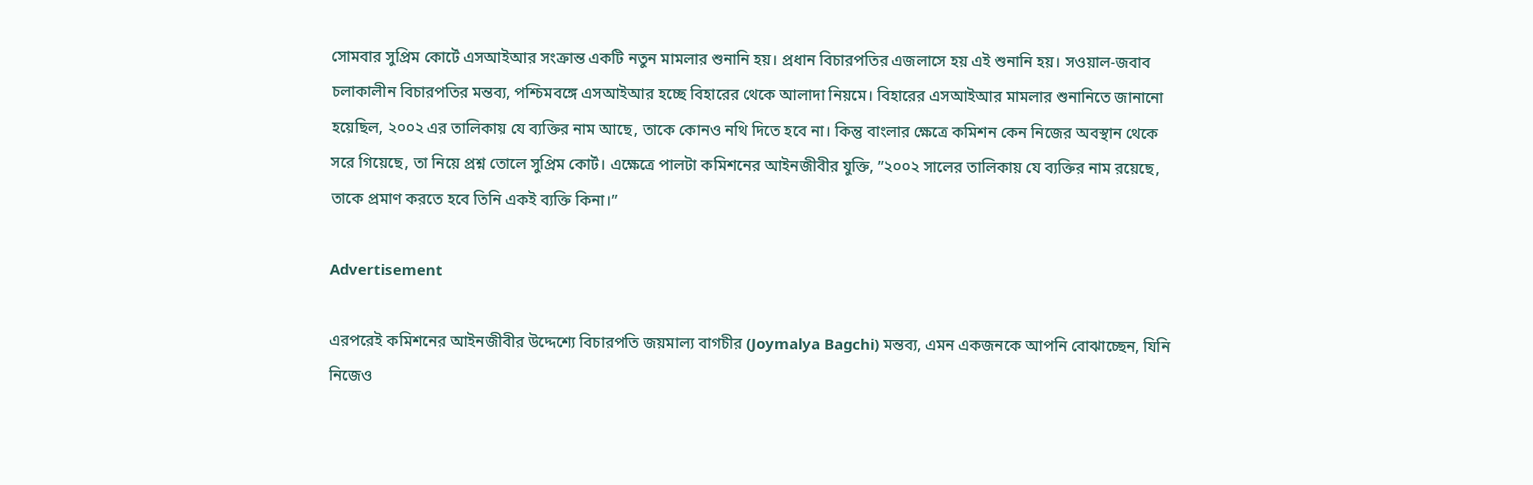সোমবার সুপ্রিম কোর্টে এসআইআর সংক্রান্ত একটি নতুন মামলার শুনানি হয়। প্রধান বিচারপতির এজলাসে হয় এই শুনানি হয়। সওয়াল-জবাব চলাকালীন বিচারপতির মন্তব্য, পশ্চিমবঙ্গে এসআইআর হচ্ছে বিহারের থেকে আলাদা নিয়মে। বিহারের এসআইআর মামলার শুনানিতে জানানো হয়েছিল, ২০০২ এর তালিকায় যে ব্যক্তির নাম আছে, তাকে কোনও নথি দিতে হবে না। কিন্তু বাংলার ক্ষেত্রে কমিশন কেন নিজের অবস্থান থেকে সরে গিয়েছে, তা নিয়ে প্রশ্ন তোলে সুপ্রিম কোর্ট। এক্ষেত্রে পালটা কমিশনের আইনজীবীর যুক্তি, ”২০০২ সালের তালিকায় যে ব্যক্তির নাম রয়েছে, তাকে প্রমাণ করতে হবে তিনি একই ব্যক্তি কিনা।”

Advertisement

এরপরেই কমিশনের আইনজীবীর উদ্দেশ্যে বিচারপতি জয়মাল্য বাগচীর (Joymalya Bagchi) মন্তব্য, এমন একজনকে আপনি বোঝাচ্ছেন, যিনি নিজেও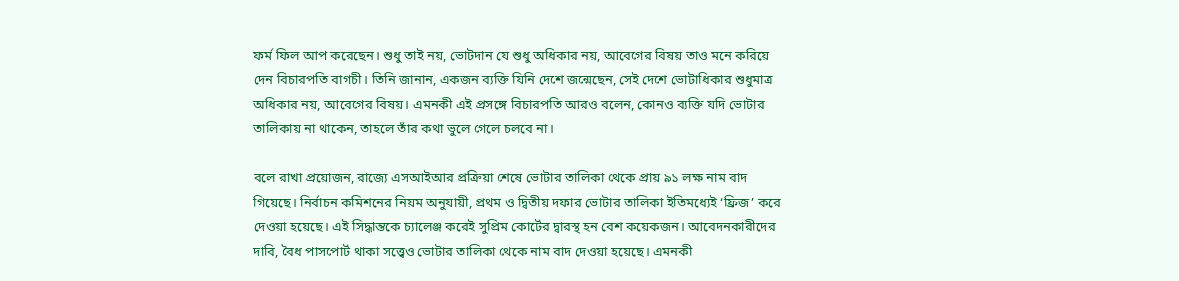ফর্ম ফিল আপ করেছেন। শুধু তাই নয়, ভোটদান যে শুধু অধিকার নয়, আবেগের বিষয় তাও মনে করিয়ে দেন বিচারপতি বাগচী। তিনি জানান, একজন ব্যক্তি যিনি দেশে জন্মেছেন, সেই দেশে ভোটাধিকার শুধুমাত্র অধিকার নয়, আবেগের বিষয়। এমনকী এই প্রসঙ্গে বিচারপতি আরও বলেন, কোনও ব্যক্তি যদি ভোটার তালিকায় না থাকেন, তাহলে তাঁর কথা ভুলে গেলে চলবে না।

বলে রাখা প্রয়োজন, রাজ্যে এসআইআর প্রক্রিয়া শেষে ভোটার তালিকা থেকে প্রায় ৯১ লক্ষ নাম বাদ গিয়েছে। নির্বাচন কমিশনের নিয়ম অনুযায়ী, প্রথম ও দ্বিতীয় দফার ভোটার তালিকা ইতিমধ্যেই ‘ফ্রিজ’ করে দেওয়া হয়েছে। এই সিদ্ধান্তকে চ্যালেঞ্জ করেই সুপ্রিম কোর্টের দ্বারস্থ হন বেশ কয়েকজন। আবেদনকারীদের দাবি, বৈধ পাসপোর্ট থাকা সত্ত্বেও ভোটার তালিকা থেকে নাম বাদ দেওয়া হয়েছে। এমনকী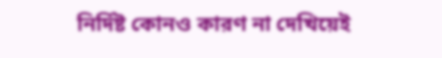নির্দিষ্ট কোনও কারণ না দেখিয়েই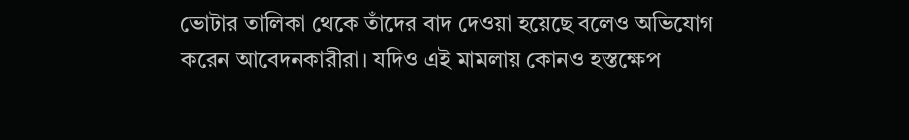ভোটার তালিকা থেকে তাঁদের বাদ দেওয়া হয়েছে বলেও অভিযোগ করেন আবেদনকারীরা। যদিও এই মামলায় কোনও হস্তক্ষেপ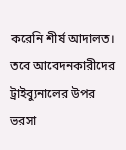করেনি শীর্ষ আদালত। তবে আবেদনকারীদের ট্রাইব্যুনালের উপর ভরসা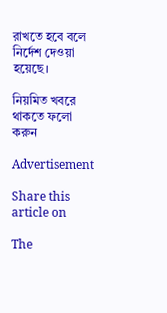রাখতে হবে বলে নির্দেশ দেওয়া হয়েছে।

নিয়মিত খবরে থাকতে ফলো করুন

Advertisement

Share this article on

The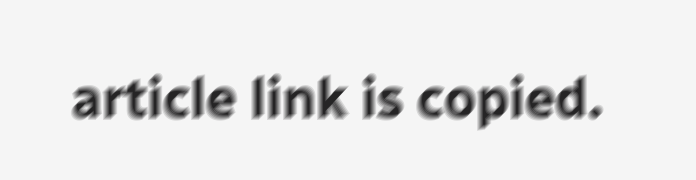article link is copied.